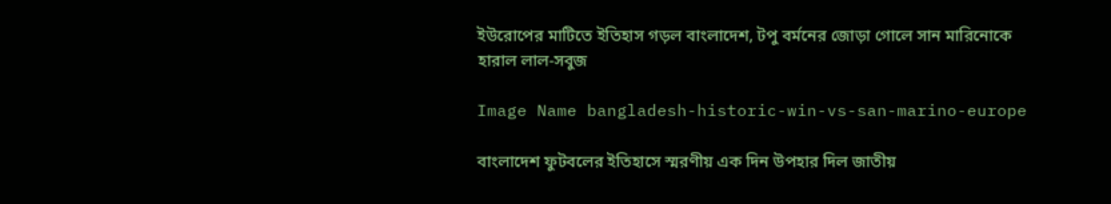ইউরোপের মাটিতে ইতিহাস গড়ল বাংলাদেশ, টপু বর্মনের জোড়া গোলে সান মারিনোকে হারাল লাল-সবুজ

Image Name bangladesh-historic-win-vs-san-marino-europe

বাংলাদেশ ফুটবলের ইতিহাসে স্মরণীয় এক দিন উপহার দিল জাতীয়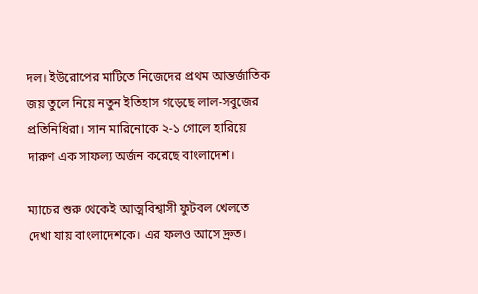দল। ইউরোপের মাটিতে নিজেদের প্রথম আন্তর্জাতিক জয় তুলে নিয়ে নতুন ইতিহাস গড়েছে লাল-সবুজের প্রতিনিধিরা। সান মারিনোকে ২-১ গোলে হারিয়ে দারুণ এক সাফল্য অর্জন করেছে বাংলাদেশ।

ম্যাচের শুরু থেকেই আত্মবিশ্বাসী ফুটবল খেলতে দেখা যায় বাংলাদেশকে। এর ফলও আসে দ্রুত।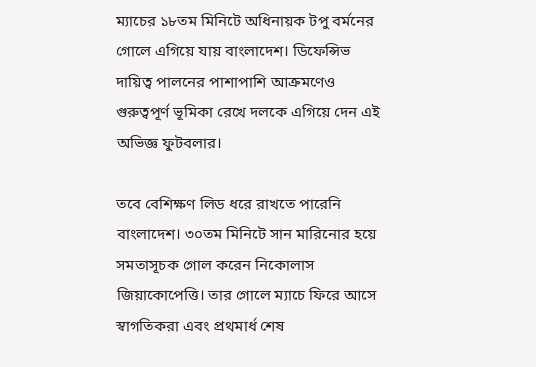ম্যাচের ১৮তম মিনিটে অধিনায়ক টপু বর্মনের গোলে এগিয়ে যায় বাংলাদেশ। ডিফেন্সিভ দায়িত্ব পালনের পাশাপাশি আক্রমণেও গুরুত্বপূর্ণ ভূমিকা রেখে দলকে এগিয়ে দেন এই অভিজ্ঞ ফুটবলার।

তবে বেশিক্ষণ লিড ধরে রাখতে পারেনি বাংলাদেশ। ৩০তম মিনিটে সান মারিনোর হয়ে সমতাসূচক গোল করেন নিকোলাস জিয়াকোপেত্তি। তার গোলে ম্যাচে ফিরে আসে স্বাগতিকরা এবং প্রথমার্ধ শেষ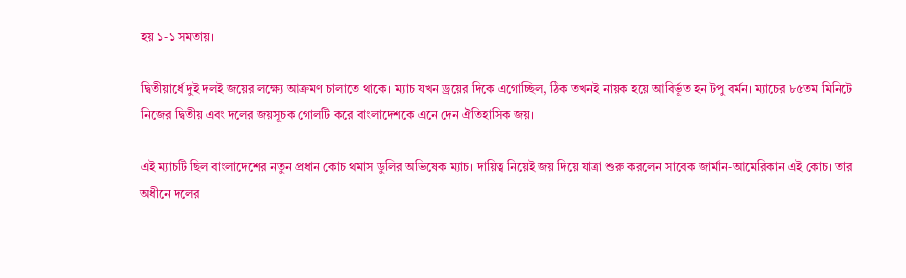হয় ১-১ সমতায়।

দ্বিতীয়ার্ধে দুই দলই জয়ের লক্ষ্যে আক্রমণ চালাতে থাকে। ম্যাচ যখন ড্রয়ের দিকে এগোচ্ছিল, ঠিক তখনই নায়ক হয়ে আবির্ভূত হন টপু বর্মন। ম্যাচের ৮৫তম মিনিটে নিজের দ্বিতীয় এবং দলের জয়সূচক গোলটি করে বাংলাদেশকে এনে দেন ঐতিহাসিক জয়।

এই ম্যাচটি ছিল বাংলাদেশের নতুন প্রধান কোচ থমাস ডুলির অভিষেক ম্যাচ। দায়িত্ব নিয়েই জয় দিয়ে যাত্রা শুরু করলেন সাবেক জার্মান-আমেরিকান এই কোচ। তার অধীনে দলের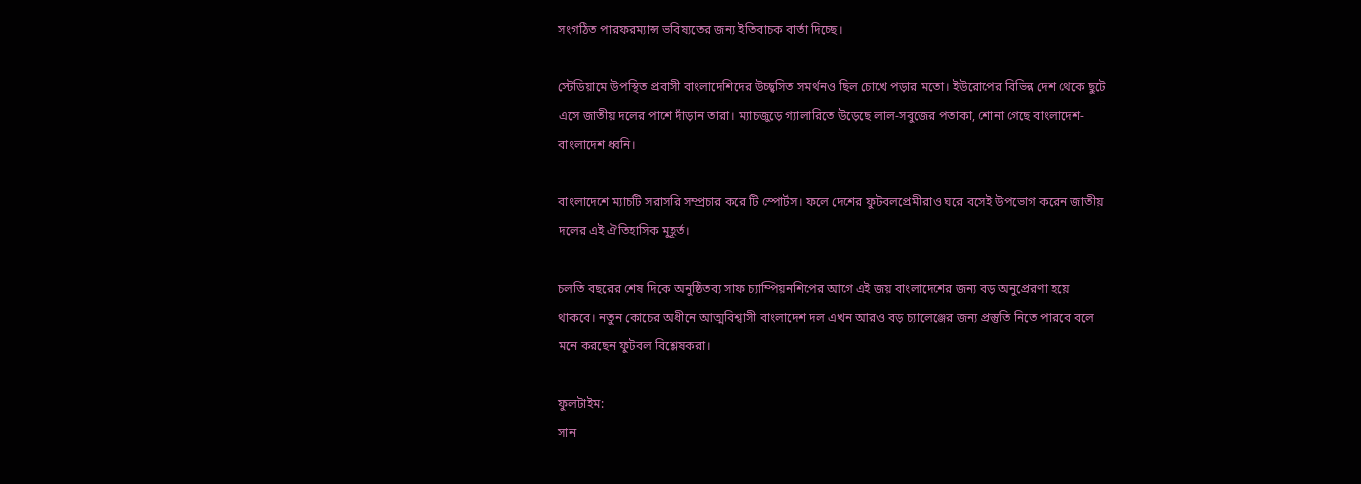সংগঠিত পারফরম্যান্স ভবিষ্যতের জন্য ইতিবাচক বার্তা দিচ্ছে।

স্টেডিয়ামে উপস্থিত প্রবাসী বাংলাদেশিদের উচ্ছ্বসিত সমর্থনও ছিল চোখে পড়ার মতো। ইউরোপের বিভিন্ন দেশ থেকে ছুটে এসে জাতীয় দলের পাশে দাঁড়ান তারা। ম্যাচজুড়ে গ্যালারিতে উড়েছে লাল-সবুজের পতাকা, শোনা গেছে বাংলাদেশ-বাংলাদেশ ধ্বনি।

বাংলাদেশে ম্যাচটি সরাসরি সম্প্রচার করে টি স্পোর্টস। ফলে দেশের ফুটবলপ্রেমীরাও ঘরে বসেই উপভোগ করেন জাতীয় দলের এই ঐতিহাসিক মুহূর্ত।

চলতি বছরের শেষ দিকে অনুষ্ঠিতব্য সাফ চ্যাম্পিয়নশিপের আগে এই জয় বাংলাদেশের জন্য বড় অনুপ্রেরণা হয়ে থাকবে। নতুন কোচের অধীনে আত্মবিশ্বাসী বাংলাদেশ দল এখন আরও বড় চ্যালেঞ্জের জন্য প্রস্তুতি নিতে পারবে বলে মনে করছেন ফুটবল বিশ্লেষকরা।

ফুলটাইম:
সান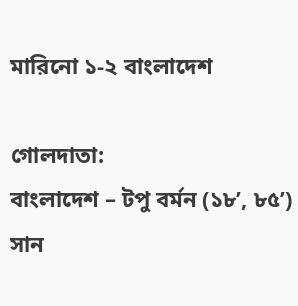মারিনো ১-২ বাংলাদেশ

গোলদাতা:
বাংলাদেশ – টপু বর্মন (১৮’, ৮৫’)
সান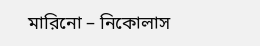মারিনো – নিকোলাস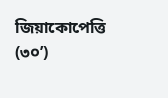জিয়াকোপেত্তি (৩০’)